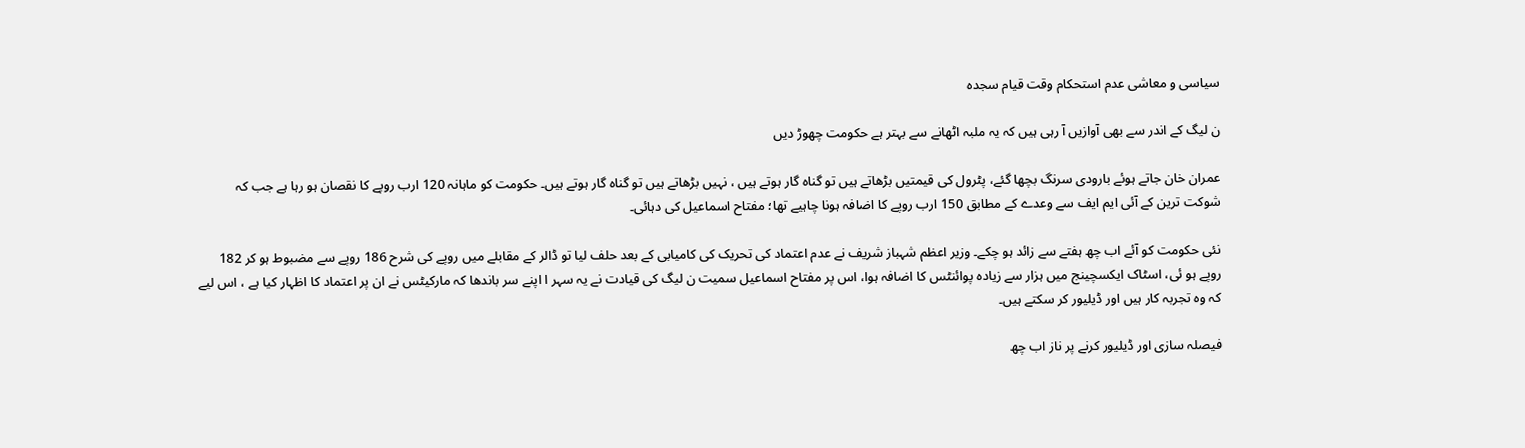سیاسی و معاشی عدم استحکام وقت قیام سجدہ

ن لیگ کے اندر سے بھی آوازیں آ رہی ہیں کہ یہ ملبہ اٹھانے سے بہتر ہے حکومت چھوڑ دیں

عمران خان جاتے ہوئے بارودی سرنگ بچھا گئے، پٹرول کی قیمتیں بڑھاتے ہیں تو گناہ گار ہوتے ہیں ، نہیں بڑھاتے ہیں تو گناہ گار ہوتے ہیں۔ حکومت کو ماہانہ 120 ارب روپے کا نقصان ہو رہا ہے جب کہ شوکت ترین کے آئی ایم ایف سے وعدے کے مطابق 150 ارب روپے کا اضافہ ہونا چاہیے تھا؛ مفتاح اسماعیل کی دہائی۔

نئی حکومت کو آئے اب چھ ہفتے سے زائد ہو چکے۔ وزیر اعظم شہباز شریف نے عدم اعتماد کی تحریک کی کامیابی کے بعد حلف لیا تو ڈالر کے مقابلے میں روپے کی شرح 186 روپے سے مضبوط ہو کر 182 روپے ہو ئی، اسٹاک ایکسچینج میں ہزار سے زیادہ پوائنٹس کا اضافہ ہوا، اس پر مفتاح اسماعیل سمیت ن لیگ کی قیادت نے یہ سہر ا اپنے سر باندھا کہ مارکیٹس نے ان پر اعتماد کا اظہار کیا ہے ، اس لیے کہ وہ تجربہ کار ہیں اور ڈیلیور کر سکتے ہیں۔

فیصلہ سازی اور ڈیلیور کرنے پر ناز اب چھ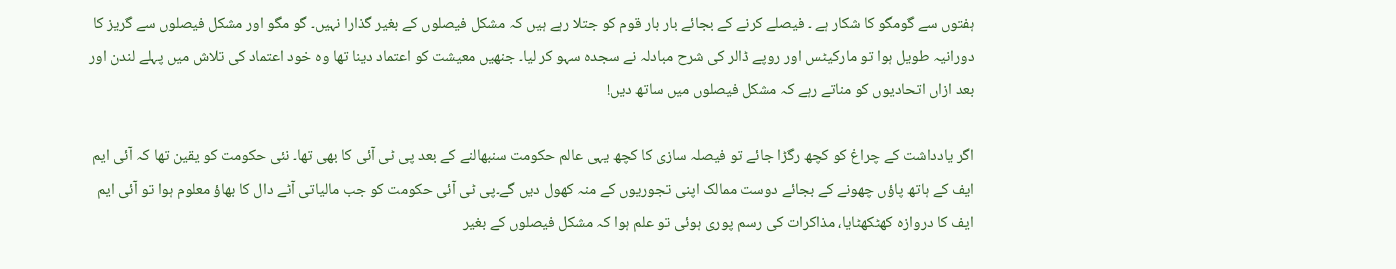ہفتوں سے گومگو کا شکار ہے ۔ فیصلے کرنے کے بجائے بار بار قوم کو جتلا رہے ہیں کہ مشکل فیصلوں کے بغیر گذارا نہیں۔ گو مگو اور مشکل فیصلوں سے گریز کا دورانیہ طویل ہوا تو مارکیٹس اور روپے ڈالر کی شرح مبادلہ نے سجدہ سہو کر لیا۔ جنھیں معیشت کو اعتماد دینا تھا وہ خود اعتماد کی تلاش میں پہلے لندن اور بعد ازاں اتحادیوں کو مناتے رہے کہ مشکل فیصلوں میں ساتھ دیں!

اگر یادداشت کے چراغ کو کچھ رگڑا جائے تو فیصلہ سازی کا کچھ یہی عالم حکومت سنبھالنے کے بعد پی ٹی آئی کا بھی تھا۔ نئی حکومت کو یقین تھا کہ آئی ایم ایف کے ہاتھ پاؤں چھونے کے بجائے دوست ممالک اپنی تجوریوں کے منہ کھول دیں گے۔پی ٹی آئی حکومت کو جب مالیاتی آٹے دال کا بھاؤ معلوم ہوا تو آئی ایم ایف کا دروازہ کھٹکھٹایا، مذاکرات کی رسم پوری ہوئی تو علم ہوا کہ مشکل فیصلوں کے بغیر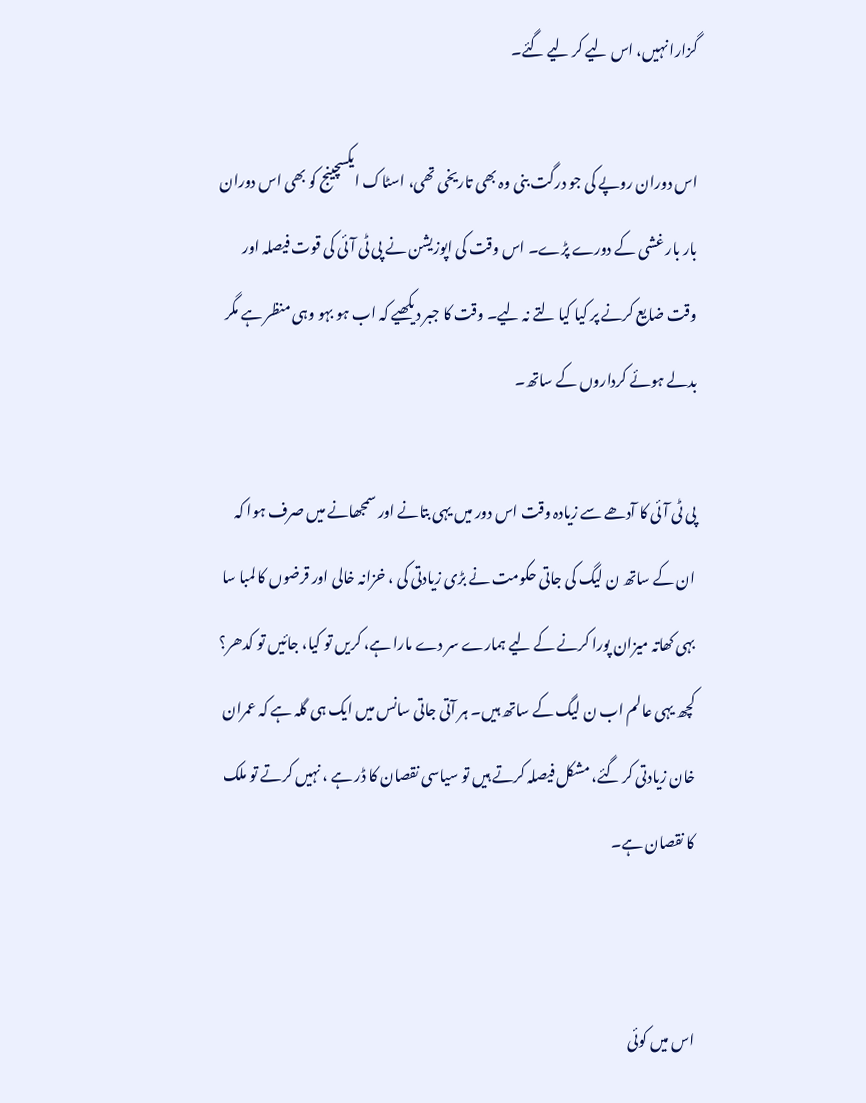گزارا نہیں، اس لیے کر لیے گئے۔

اس دوران روپے کی جو درگت بنی وہ بھی تاریخی تھی، اسٹاک ایکسچینج کو بھی اس دوران بار بار غشی کے دورے پڑے۔ اس وقت کی اپوزیشن نے پی ٹی آئی کی قوت فیصلہ اور وقت ضایع کرنے پر کیا کیا لتے نہ لیے۔ وقت کا جبر دیکھیے کہ اب ہو بہو وہی منظر ہے مگر بدلے ہوئے کرداروں کے ساتھ۔

پی ٹی آئی کا آدھے سے زیادہ وقت اس دور میں یہی بتانے اور سمجھانے میں صرف ہوا کہ ان کے ساتھ ن لیگ کی جاتی حکومت نے بڑی زیادتی کی ، خزانہ خالی اور قرضوں کا لمبا سا بہی کھاتہ میزان پورا کرنے کے لیے ہمارے سر دے مارا ہے، کریں تو کیا، جائیں تو کدھر؟ کچھ یہی عالم اب ن لیگ کے ساتھ ہیں۔ ہر آتی جاتی سانس میں ایک ہی گلہ ہے کہ عمران خان زیادتی کر گئے، مشکل فیصلہ کرتے ہیں تو سیاسی نقصان کا ڈر ہے ، نہیں کرتے تو ملک کا نقصان ہے۔


اس میں کوئی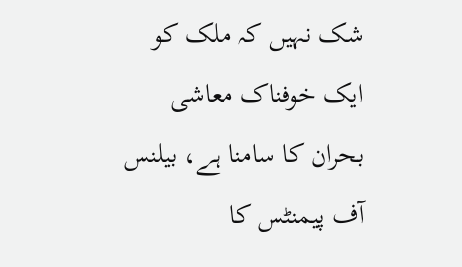شک نہیں کہ ملک کو ایک خوفناک معاشی بحران کا سامنا ہے، بیلنس آف پیمنٹس کا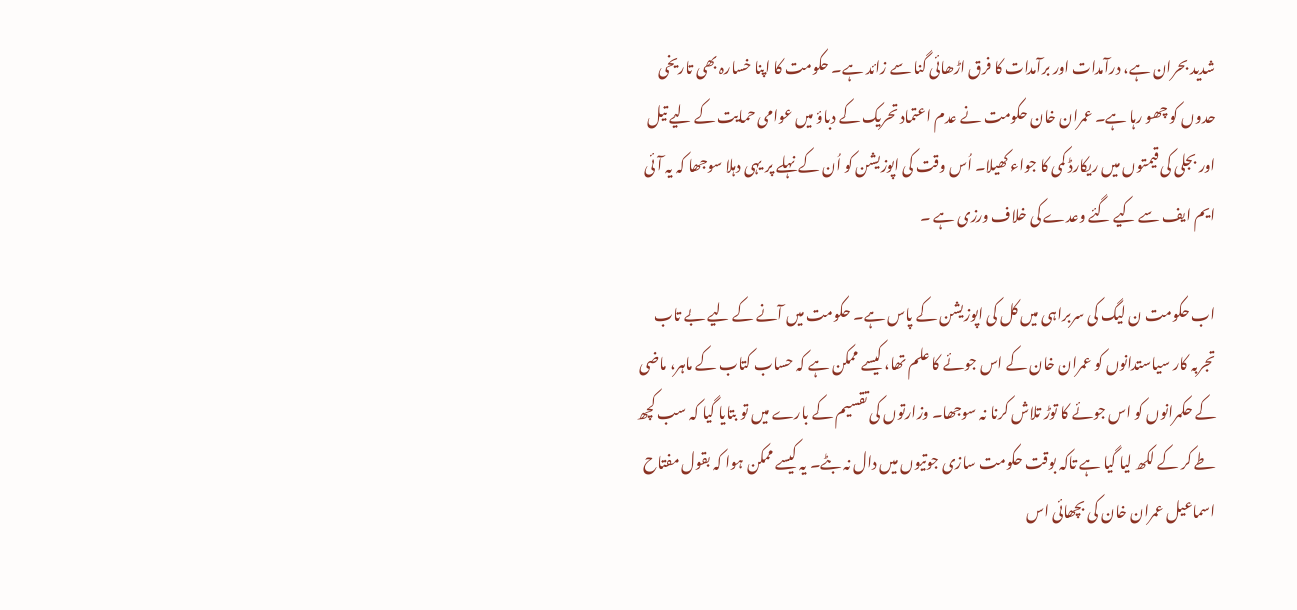شدید بحران ہے، درآمدات اور برآمدات کا فرق اڑھائی گنا سے زائد ہے۔ حکومت کا اپنا خسارہ بھی تاریخی حدوں کو چھو رہا ہے۔ عمران خان حکومت نے عدم اعتماد تحریک کے دباؤ میں عوامی حمایت کے لیے تیل اور بجلی کی قیمتوں میں ریکارڈ کمی کا جواء کھیلا۔ اُس وقت کی اپوزیشن کو اُن کے نہلے پر یہی دہلا سوجھا کہ یہ آئی ایم ایف سے کیے گئے وعدے کی خلاف ورزی ہے ۔

اب حکومت ن لیگ کی سربراہی میں کل کی اپوزیشن کے پاس ہے۔ حکومت میں آنے کے لیے بے تاب تجربہ کار سیاستدانوں کو عمران خان کے اس جوئے کا علم تھا، کیسے ممکن ہے کہ حساب کتاب کے ماہر، ماضی کے حکمرانوں کو اس جوئے کا توڑ تلاش کرنا نہ سوجھا۔ وزارتوں کی تقسیم کے بارے میں تو بتایا گیا کہ سب کچھ طے کر کے لکھ لیا گیا ہے تاکہ بوقت حکومت سازی جوتیوں میں دال نہ بٹے۔ یہ کیسے ممکن ہوا کہ بقول مفتاح اسماعیل عمران خان کی بچھائی اس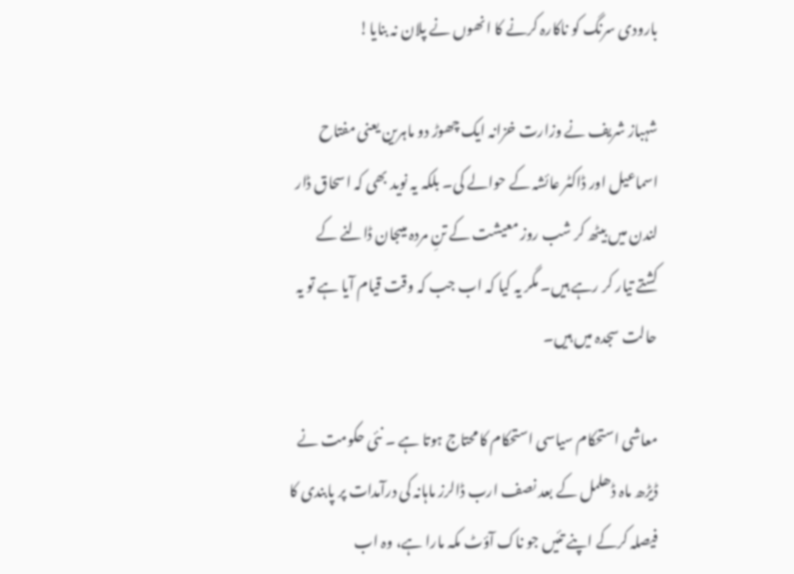بارودی سرنگ کو ناکارہ کرنے کا انھوں نے پلان نہ بنایا!

شہباز شریف نے وزارت خزانہ ایک چھوڑ دو ماہرین یعنی مفتاح اسماعیل اور ڈاکٹر عائشہ کے حوالے کی۔ بلکہ یہ نوید بھی کہ اسحاق ڈار لندن میں بیٹھ کر شب روز معیشت کے تنِ مردہ میںجان ڈالنے کے کشتے تیار کر رہے ہیں۔ مگر یہ کیا کہ اب جب کہ وقت قیام آیا ہے تو یہ حالت سجدہ میں ہیں۔

معاشی استحکام سیاسی استحکام کا محتاج ہوتا ہے ۔ نئی حکومت نے ڈیڑھ ماہ ڈھلمل کے بعد نصف ارب ڈالرز ماہانہ کی درآمدات پر پابندی کا فیصلہ کرکے اپنے تئیں جو ناک آؤٹ مکہ مارا ہے، وہ اب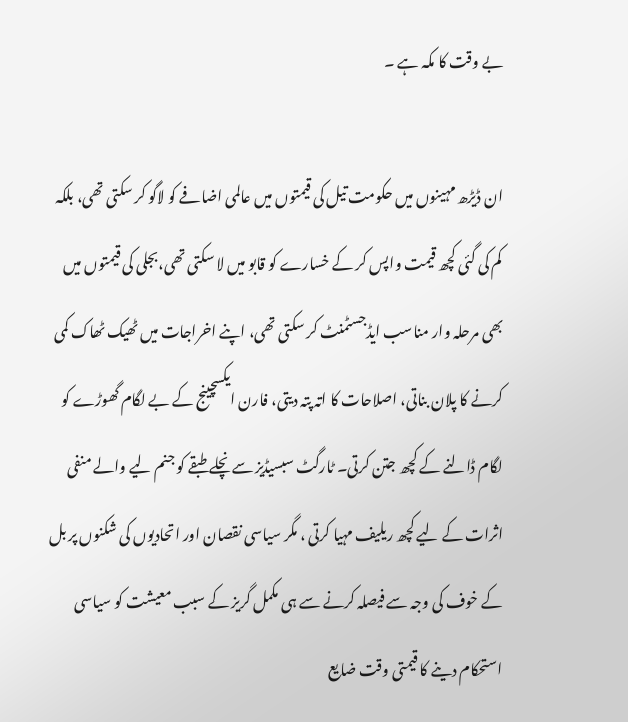بے وقت کا مکہ ہے ۔

ان ڈیڑھ مہینوں میں حکومت تیل کی قیمتوں میں عالمی اضافے کو لاگو کر سکتی تھی، بلکہ کم کی گئی کچھ قیمت واپس کر کے خسارے کو قابو میں لا سکتی تھی،بجلی کی قیمتوں میں بھی مرحلہ وار مناسب ایڈجسٹمنٹ کر سکتی تھی، اپنے اخراجات میں ٹھیک ٹھاک کمی کرنے کا پلان بناتی، اصلاحات کا اتہ پتہ دیتی، فارن ایکسچینج کے بے لگام گھوڑے کو لگام ڈالنے کے کچھ جتن کرتی۔ ٹارگٹ سبسیڈیز سے نچلے طبقے کو جنم لیے والے منفی اثرات کے لیے کچھ ریلیف مہیا کرتی ، مگر سیاسی نقصان اور اتحادیوں کی شکنوں پر بل کے خوف کی وجہ سے فیصلہ کرنے سے ہی مکمل گریز کے سبب معیشت کو سیاسی استحکام دینے کا قیمتی وقت ضایع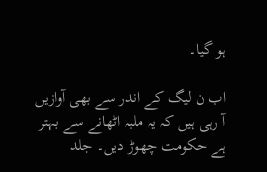ہو گیا۔

اب ن لیگ کے اندر سے بھی آوازیں آ رہی ہیں کہ یہ ملبہ اٹھانے سے بہتر ہے حکومت چھوڑ دیں۔ جلد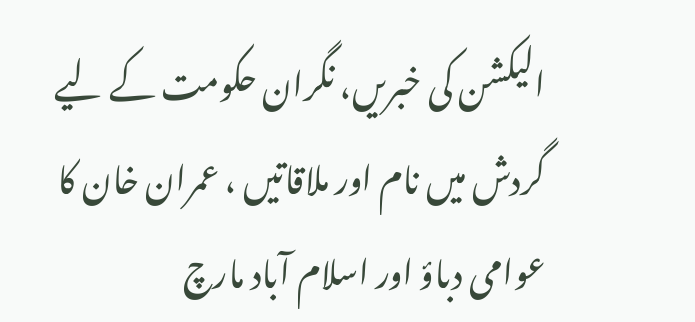الیکشن کی خبریں، نگران حکومت کے لیے گردش میں نام اور ملاقاتیں ، عمران خان کا عوامی دباؤ اور اسلام آباد مارچ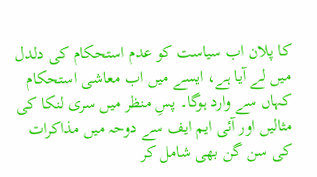کا پلان اب سیاست کو عدم استحکام کی دلدل میں لے آیا ہے، ایسے میں اب معاشی استحکام کہاں سے وارد ہوگا۔ پسِ منظر میں سری لنکا کی مثالیں اور آئی ایم ایف سے دوحہ میں مذاکرات کی سن گن بھی شامل کر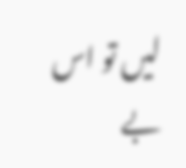لیں تو اس بے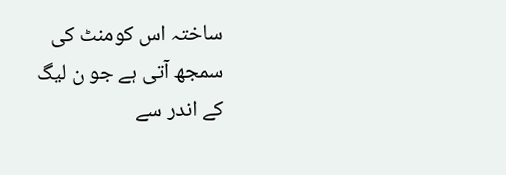ساختہ اس کومنٹ کی سمجھ آتی ہے جو ن لیگ کے اندر سے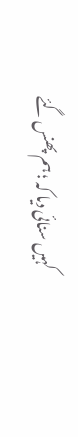کہیں سنائی دیا کہ ؛ ہم پھنس گئے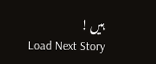ہیں !
Load Next Story